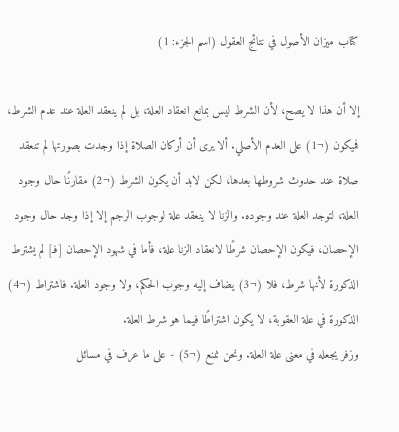كتاب ميزان الأصول في نتائج العقول (اسم الجزء: 1)

إلا أن هذا لا يصح، لأن الشرط ليس بمانع انعقاد العلة، بل لم ينعقد العلة عند عدم الشرط، فميكون (¬1) على العدم الأصلي. ألا يرى أن أركان الصلاة إذا وجدت بصورتها لم تنعقد صلاة عند حدوث شروطها بعدها، لكن لابد أن يكون الشرط (¬2) مقارنًا حال وجود العلة، لتوجد العلة عند وجوده. والزنا لا ينعقد علة لوجوب الرجم إلا إذا وجد حال وجود الإحصان، فيكون الإحصان شرطًا لانعقاد الزنا علة، فأما في شهود الإحصان [فـ] لم يشترط الذكورة لأنها شرط، فلا (¬3) يضاف إليه وجوب الحكم، ولا وجود العلة. فاشتراط (¬4) الذكورة في علة العقوبة، لا يكون اشتراطًا فيما هو شرط العلة.
وزفر يجعله في معنى علة العلة. ونحن نمنع (¬5) - على ما عرف في مسائل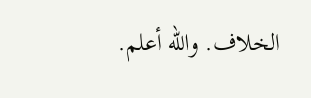الخلاف. والله أعلم.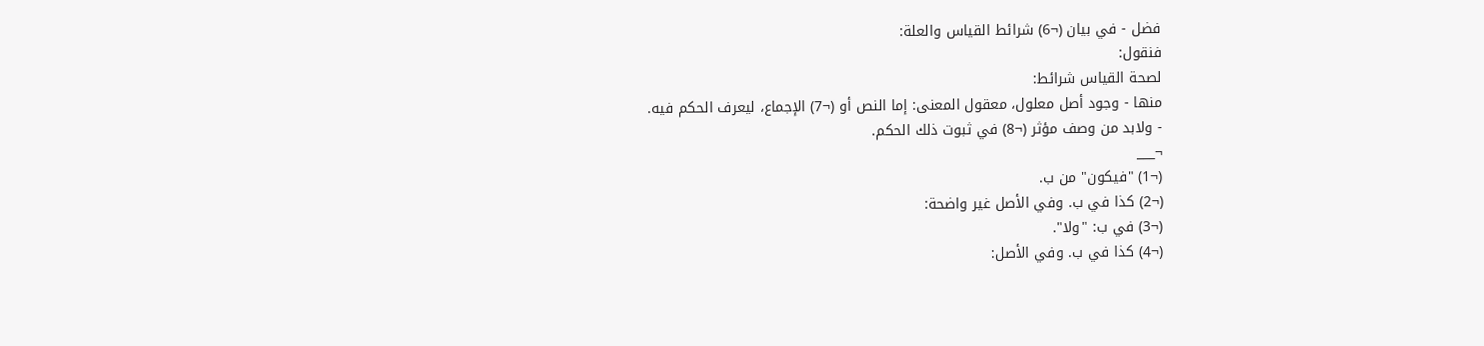فضل - في بيان (¬6) شرائط القياس والعلة:
فنقول:
لصحة القياس شرائط:
منها - وجود أصل معلول، معقول المعنى: إما النص أو (¬7) الإجماع، ليعرف الحكم فيه.
- ولابد من وصف مؤثر (¬8) في ثبوت ذلك الحكم.
¬___
(¬1) "فيكون" من ب.
(¬2) كذا في ب. وفي الأصل غير واضحة:
(¬3) في ب: "ولا".
(¬4) كذا في ب. وفي الأصل: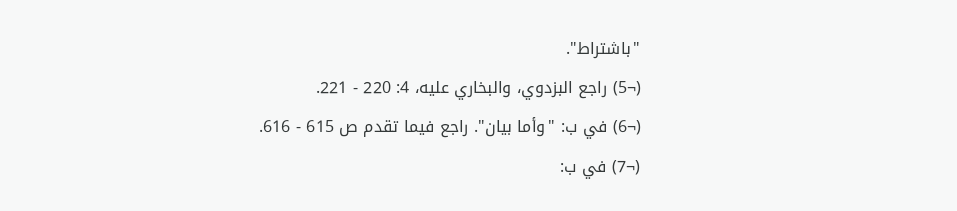"باشتراط".
(¬5) راجع البزدوي، والبخاري عليه، 4: 220 - 221.
(¬6) في ب: "وأما بيان". راجع فيما تقدم ص 615 - 616.
(¬7) في ب: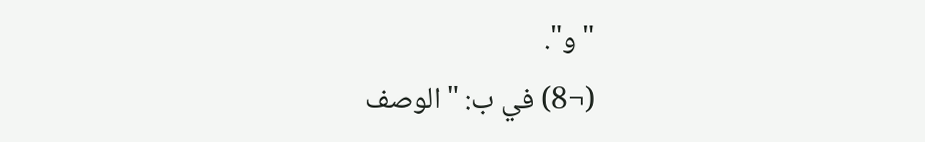"و".
(¬8) في ب: "الوصف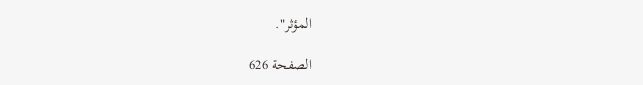المؤثر".

الصفحة 626